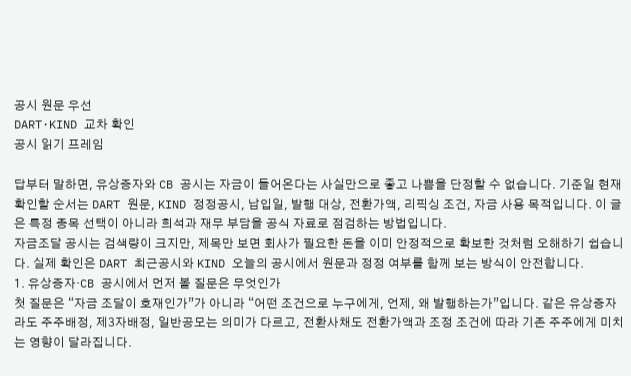공시 원문 우선
DART·KIND 교차 확인
공시 읽기 프레임

답부터 말하면, 유상증자와 CB 공시는 자금이 들어온다는 사실만으로 좋고 나쁨을 단정할 수 없습니다. 기준일 현재 확인할 순서는 DART 원문, KIND 정정공시, 납입일, 발행 대상, 전환가액, 리픽싱 조건, 자금 사용 목적입니다. 이 글은 특정 종목 선택이 아니라 희석과 재무 부담을 공식 자료로 점검하는 방법입니다.
자금조달 공시는 검색량이 크지만, 제목만 보면 회사가 필요한 돈을 이미 안정적으로 확보한 것처럼 오해하기 쉽습니다. 실제 확인은 DART 최근공시와 KIND 오늘의 공시에서 원문과 정정 여부를 함께 보는 방식이 안전합니다.
1. 유상증자·CB 공시에서 먼저 볼 질문은 무엇인가
첫 질문은 “자금 조달이 호재인가”가 아니라 “어떤 조건으로 누구에게, 언제, 왜 발행하는가”입니다. 같은 유상증자라도 주주배정, 제3자배정, 일반공모는 의미가 다르고, 전환사채도 전환가액과 조정 조건에 따라 기존 주주에게 미치는 영향이 달라집니다.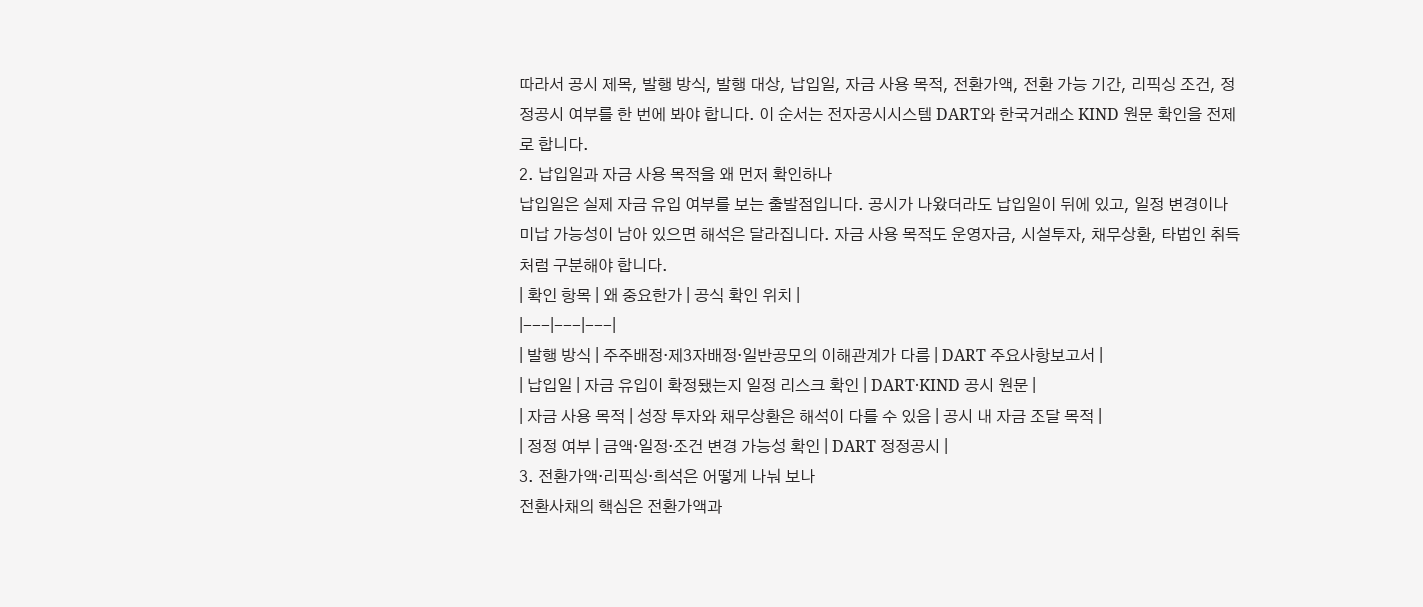따라서 공시 제목, 발행 방식, 발행 대상, 납입일, 자금 사용 목적, 전환가액, 전환 가능 기간, 리픽싱 조건, 정정공시 여부를 한 번에 봐야 합니다. 이 순서는 전자공시시스템 DART와 한국거래소 KIND 원문 확인을 전제로 합니다.
2. 납입일과 자금 사용 목적을 왜 먼저 확인하나
납입일은 실제 자금 유입 여부를 보는 출발점입니다. 공시가 나왔더라도 납입일이 뒤에 있고, 일정 변경이나 미납 가능성이 남아 있으면 해석은 달라집니다. 자금 사용 목적도 운영자금, 시설투자, 채무상환, 타법인 취득처럼 구분해야 합니다.
| 확인 항목 | 왜 중요한가 | 공식 확인 위치 |
|---|---|---|
| 발행 방식 | 주주배정·제3자배정·일반공모의 이해관계가 다름 | DART 주요사항보고서 |
| 납입일 | 자금 유입이 확정됐는지 일정 리스크 확인 | DART·KIND 공시 원문 |
| 자금 사용 목적 | 성장 투자와 채무상환은 해석이 다를 수 있음 | 공시 내 자금 조달 목적 |
| 정정 여부 | 금액·일정·조건 변경 가능성 확인 | DART 정정공시 |
3. 전환가액·리픽싱·희석은 어떻게 나눠 보나
전환사채의 핵심은 전환가액과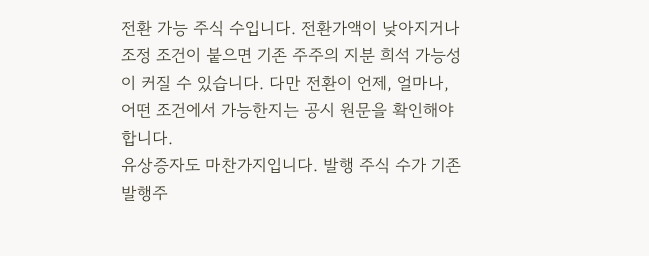전환 가능 주식 수입니다. 전환가액이 낮아지거나 조정 조건이 붙으면 기존 주주의 지분 희석 가능성이 커질 수 있습니다. 다만 전환이 언제, 얼마나, 어떤 조건에서 가능한지는 공시 원문을 확인해야 합니다.
유상증자도 마찬가지입니다. 발행 주식 수가 기존 발행주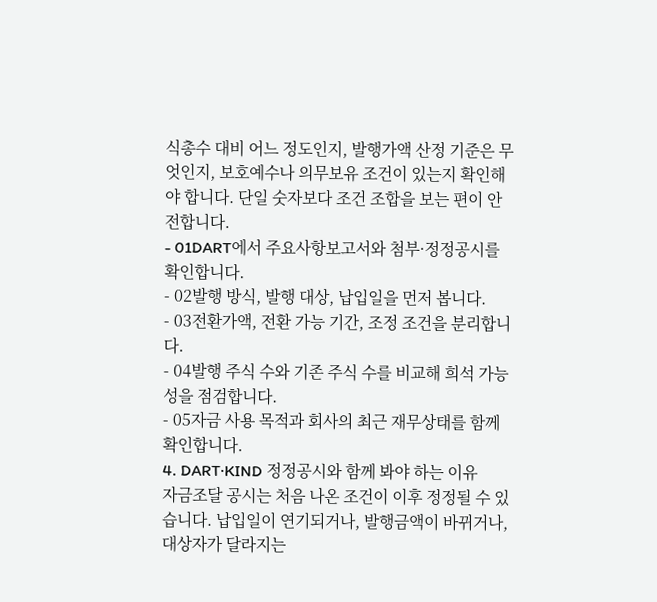식총수 대비 어느 정도인지, 발행가액 산정 기준은 무엇인지, 보호예수나 의무보유 조건이 있는지 확인해야 합니다. 단일 숫자보다 조건 조합을 보는 편이 안전합니다.
- 01DART에서 주요사항보고서와 첨부·정정공시를 확인합니다.
- 02발행 방식, 발행 대상, 납입일을 먼저 봅니다.
- 03전환가액, 전환 가능 기간, 조정 조건을 분리합니다.
- 04발행 주식 수와 기존 주식 수를 비교해 희석 가능성을 점검합니다.
- 05자금 사용 목적과 회사의 최근 재무상태를 함께 확인합니다.
4. DART·KIND 정정공시와 함께 봐야 하는 이유
자금조달 공시는 처음 나온 조건이 이후 정정될 수 있습니다. 납입일이 연기되거나, 발행금액이 바뀌거나, 대상자가 달라지는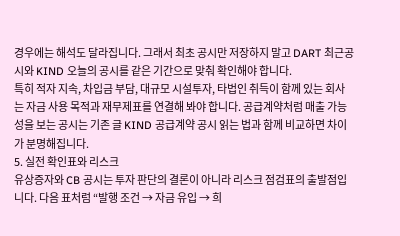경우에는 해석도 달라집니다. 그래서 최초 공시만 저장하지 말고 DART 최근공시와 KIND 오늘의 공시를 같은 기간으로 맞춰 확인해야 합니다.
특히 적자 지속, 차입금 부담, 대규모 시설투자, 타법인 취득이 함께 있는 회사는 자금 사용 목적과 재무제표를 연결해 봐야 합니다. 공급계약처럼 매출 가능성을 보는 공시는 기존 글 KIND 공급계약 공시 읽는 법과 함께 비교하면 차이가 분명해집니다.
5. 실전 확인표와 리스크
유상증자와 CB 공시는 투자 판단의 결론이 아니라 리스크 점검표의 출발점입니다. 다음 표처럼 “발행 조건 → 자금 유입 → 희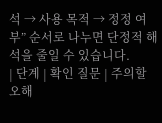석 → 사용 목적 → 정정 여부” 순서로 나누면 단정적 해석을 줄일 수 있습니다.
| 단계 | 확인 질문 | 주의할 오해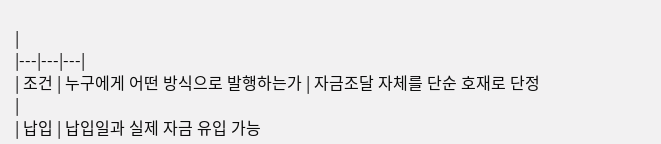|
|---|---|---|
| 조건 | 누구에게 어떤 방식으로 발행하는가 | 자금조달 자체를 단순 호재로 단정 |
| 납입 | 납입일과 실제 자금 유입 가능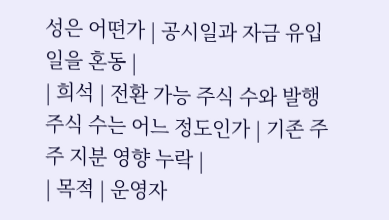성은 어떤가 | 공시일과 자금 유입일을 혼동 |
| 희석 | 전환 가능 주식 수와 발행 주식 수는 어느 정도인가 | 기존 주주 지분 영향 누락 |
| 목적 | 운영자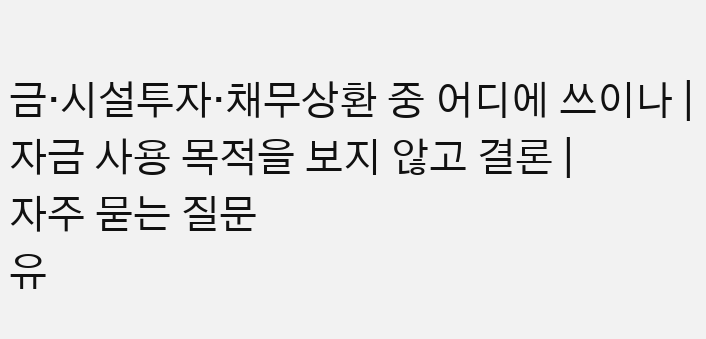금·시설투자·채무상환 중 어디에 쓰이나 | 자금 사용 목적을 보지 않고 결론 |
자주 묻는 질문
유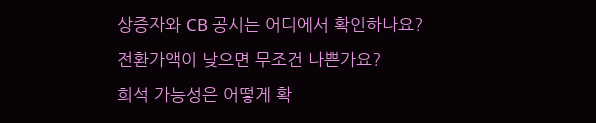상증자와 CB 공시는 어디에서 확인하나요?
전환가액이 낮으면 무조건 나쁜가요?
희석 가능성은 어떻게 확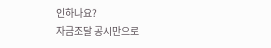인하나요?
자금조달 공시만으로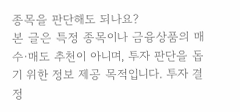종목을 판단해도 되나요?
본 글은 특정 종목이나 금융상품의 매수·매도 추천이 아니며, 투자 판단을 돕기 위한 정보 제공 목적입니다. 투자 결정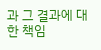과 그 결과에 대한 책임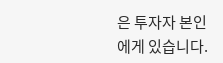은 투자자 본인에게 있습니다.